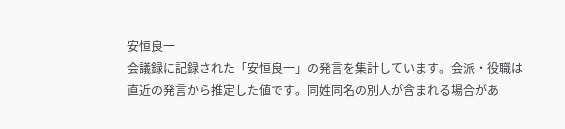安恒良一
会議録に記録された「安恒良一」の発言を集計しています。会派・役職は直近の発言から推定した値です。同姓同名の別人が含まれる場合があ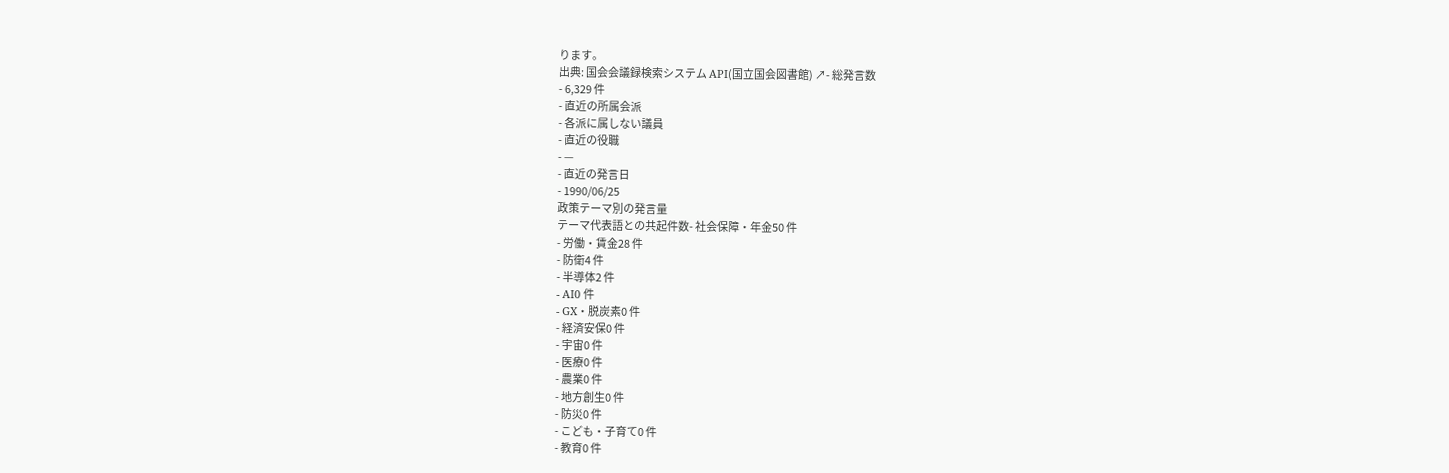ります。
出典: 国会会議録検索システム API(国立国会図書館) ↗- 総発言数
- 6,329 件
- 直近の所属会派
- 各派に属しない議員
- 直近の役職
- —
- 直近の発言日
- 1990/06/25
政策テーマ別の発言量
テーマ代表語との共起件数- 社会保障・年金50 件
- 労働・賃金28 件
- 防衛4 件
- 半導体2 件
- AI0 件
- GX・脱炭素0 件
- 経済安保0 件
- 宇宙0 件
- 医療0 件
- 農業0 件
- 地方創生0 件
- 防災0 件
- こども・子育て0 件
- 教育0 件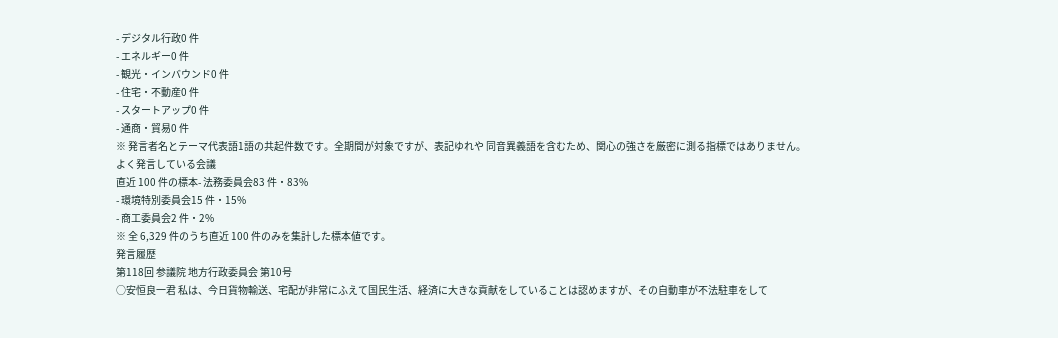- デジタル行政0 件
- エネルギー0 件
- 観光・インバウンド0 件
- 住宅・不動産0 件
- スタートアップ0 件
- 通商・貿易0 件
※ 発言者名とテーマ代表語1語の共起件数です。全期間が対象ですが、表記ゆれや 同音異義語を含むため、関心の強さを厳密に測る指標ではありません。
よく発言している会議
直近 100 件の標本- 法務委員会83 件・83%
- 環境特別委員会15 件・15%
- 商工委員会2 件・2%
※ 全 6,329 件のうち直近 100 件のみを集計した標本値です。
発言履歴
第118回 参議院 地方行政委員会 第10号
○安恒良一君 私は、今日貨物輸送、宅配が非常にふえて国民生活、経済に大きな貢献をしていることは認めますが、その自動車が不法駐車をして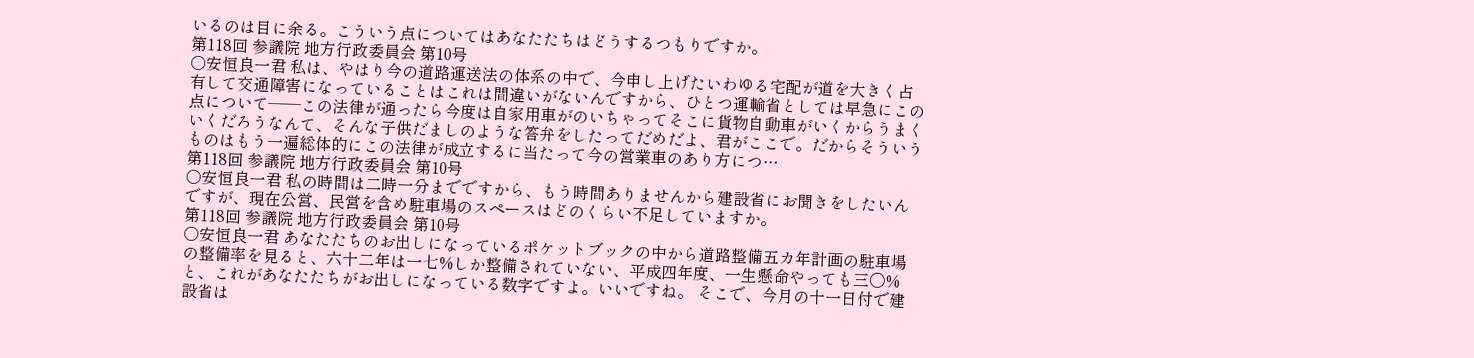いるのは目に余る。こういう点についてはあなたたちはどうするつもりですか。
第118回 参議院 地方行政委員会 第10号
○安恒良一君 私は、やはり今の道路運送法の体系の中で、今申し上げたいわゆる宅配が道を大きく占有して交通障害になっていることはこれは間違いがないんですから、ひとつ運輸省としては早急にこの点について――この法律が通ったら今度は自家用車がのいちゃってそこに貨物自動車がいくからうまくいくだろうなんて、そんな子供だましのような答弁をしたってだめだよ、君がここで。だからそういうものはもう一遍総体的にこの法律が成立するに当たって今の営業車のあり方につ…
第118回 参議院 地方行政委員会 第10号
○安恒良一君 私の時間は二時一分までですから、もう時間ありませんから建設省にお聞きをしたいんですが、現在公営、民営を含め駐車場のスペースはどのくらい不足していますか。
第118回 参議院 地方行政委員会 第10号
○安恒良一君 あなたたちのお出しになっているポケットブックの中から道路整備五カ年計画の駐車場の整備率を見ると、六十二年は一七%しか整備されていない、平成四年度、一生懸命やっても三〇%と、これがあなたたちがお出しになっている数字ですよ。いいですね。 そこで、今月の十一日付で建設省は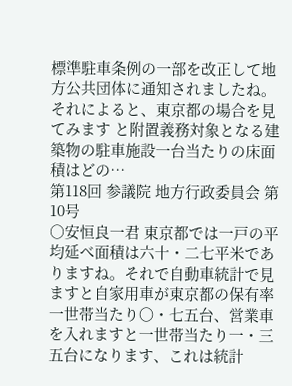標準駐車条例の一部を改正して地方公共団体に通知されましたね。それによると、東京都の場合を見てみます と附置義務対象となる建築物の駐車施設一台当たりの床面積はどの…
第118回 参議院 地方行政委員会 第10号
○安恒良一君 東京都では一戸の平均延べ面積は六十・二七平米でありますね。それで自動車統計で見ますと自家用車が東京都の保有率一世帯当たり〇・七五台、営業車を入れますと一世帯当たり一・三五台になります、これは統計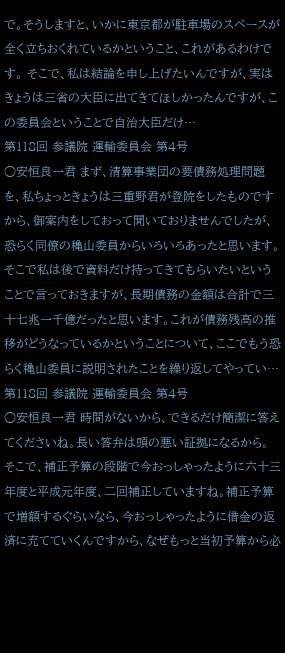で。そうしますと、いかに東京都が駐車場のスペースが全く立ちおくれているかということ、これがあるわけです。 そこで、私は結論を申し上げたいんですが、実はきょうは三省の大臣に出てきてほしかったんですが、この委員会ということで自治大臣だけ…
第118回 参議院 運輸委員会 第4号
○安恒良一君 まず、清算事業団の要債務処理問題を、私ちょっときょうは三重野君が登院をしたものですから、御案内をしておって聞いておりませんでしたが、恐らく同僚の穐山委員からいろいろあったと思います。そこで私は後で資料だけ持ってきてもらいたいということで言っておきますが、長期債務の金額は合計で三十七兆一千億だったと思います。これが債務残高の推移がどうなっているかということについて、ここでもう恐らく穐山委員に説明されたことを繰り返してやってい…
第118回 参議院 運輸委員会 第4号
○安恒良一君 時間がないから、できるだけ簡潔に答えてくださいね。長い答弁は頭の悪い証拠になるから。 そこで、補正予算の段階で今おっしゃったように六十三年度と平成元年度、二回補正していますね。補正予算で増額するぐらいなら、今おっしゃったように借金の返済に充てていくんですから、なぜもっと当初予算から必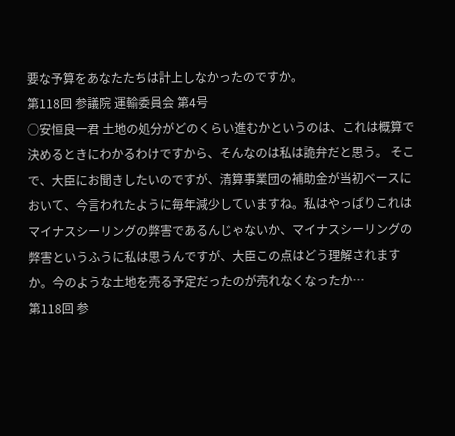要な予算をあなたたちは計上しなかったのですか。
第118回 参議院 運輸委員会 第4号
○安恒良一君 土地の処分がどのくらい進むかというのは、これは概算で決めるときにわかるわけですから、そんなのは私は詭弁だと思う。 そこで、大臣にお聞きしたいのですが、清算事業団の補助金が当初ベースにおいて、今言われたように毎年減少していますね。私はやっぱりこれはマイナスシーリングの弊害であるんじゃないか、マイナスシーリングの弊害というふうに私は思うんですが、大臣この点はどう理解されますか。今のような土地を売る予定だったのが売れなくなったか…
第118回 参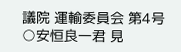議院 運輸委員会 第4号
○安恒良一君 見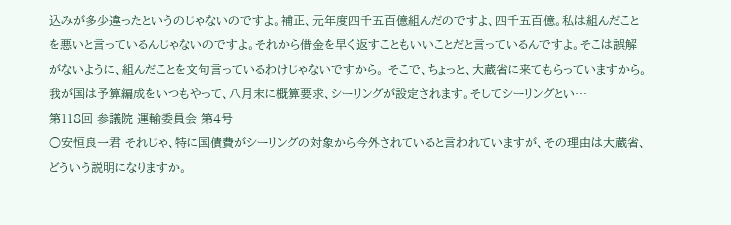込みが多少違ったというのじゃないのですよ。補正、元年度四千五百億組んだのですよ、四千五百億。私は組んだことを悪いと言っているんじゃないのですよ。それから借金を早く返すこともいいことだと言っているんですよ。そこは誤解がないように、組んだことを文句言っているわけじゃないですから。 そこで、ちょっと、大蔵省に来てもらっていますから。我が国は予算編成をいつもやって、八月末に概算要求、シーリングが設定されます。そしてシーリングとい…
第118回 参議院 運輸委員会 第4号
○安恒良一君 それじゃ、特に国債費がシーリングの対象から今外されていると言われていますが、その理由は大蔵省、どういう説明になりますか。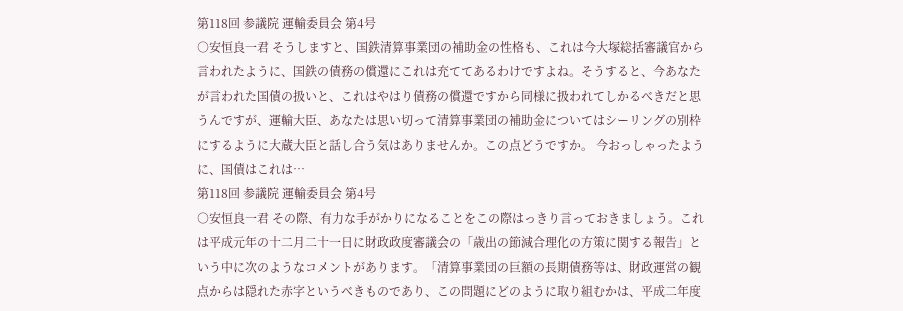第118回 参議院 運輸委員会 第4号
○安恒良一君 そうしますと、国鉄清算事業団の補助金の性格も、これは今大塚総括審議官から言われたように、国鉄の債務の償還にこれは充ててあるわけですよね。そうすると、今あなたが言われた国債の扱いと、これはやはり債務の償還ですから同様に扱われてしかるべきだと思うんですが、運輸大臣、あなたは思い切って清算事業団の補助金についてはシーリングの別枠にするように大蔵大臣と話し合う気はありませんか。この点どうですか。 今おっしゃったように、国債はこれは…
第118回 参議院 運輸委員会 第4号
○安恒良一君 その際、有力な手がかりになることをこの際はっきり言っておきましょう。これは平成元年の十二月二十一日に財政政度審議会の「歳出の節減合理化の方策に関する報告」という中に次のようなコメントがあります。「清算事業団の巨額の長期債務等は、財政運営の観点からは隠れた赤字というべきものであり、この問題にどのように取り組むかは、平成二年度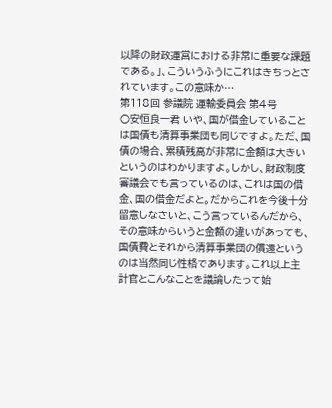以降の財政運営における非常に重要な課題である。」、こういうふうにこれはきちっとされています。この意味か…
第118回 参議院 運輸委員会 第4号
○安恒良一君 いや、国が借金していることは国債も清算事業団も同じですよ。ただ、国債の場合、累積残高が非常に金額は大きいというのはわかりますよ。しかし、財政制度審議会でも言っているのは、これは国の借金、国の借金だよと。だからこれを今後十分留意しなさいと、こう言っているんだから、その意味からいうと金額の違いがあっても、国債費とそれから清算事業団の償還というのは当然同じ性格であります。これ以上主計官とこんなことを議論したって始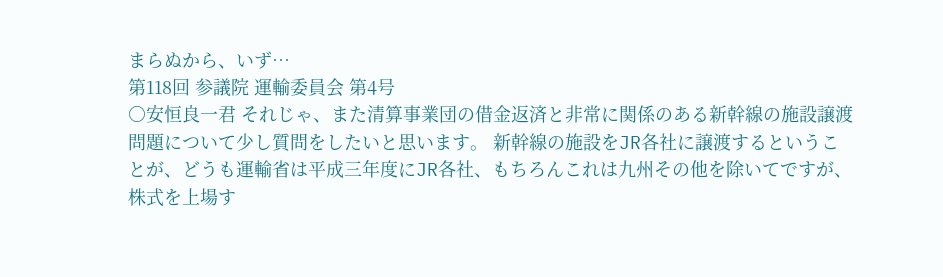まらぬから、いず…
第118回 参議院 運輸委員会 第4号
○安恒良一君 それじゃ、また清算事業団の借金返済と非常に関係のある新幹線の施設譲渡問題について少し質問をしたいと思います。 新幹線の施設をJR各社に譲渡するということが、どうも運輸省は平成三年度にJR各社、もちろんこれは九州その他を除いてですが、株式を上場す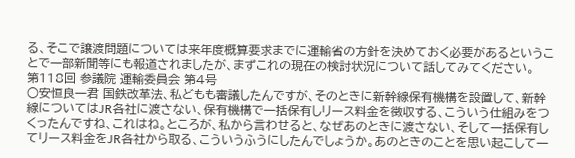る、そこで譲渡問題については来年度概算要求までに運輸省の方針を決めておく必要があるということで一部新聞等にも報道されましたが、まずこれの現在の検討状況について話してみてください。
第118回 参議院 運輸委員会 第4号
○安恒良一君 国鉄改革法、私どもも審議したんですが、そのときに新幹線保有機構を設置して、新幹線についてはJR各社に渡さない、保有機構で一括保有しリース料金を徴収する、こういう仕組みをつくったんですね、これはね。ところが、私から言わせると、なぜあのときに渡さない、そして一括保有してリース料金をJR各社から取る、こういうふうにしたんでしょうか。あのときのことを思い起こして一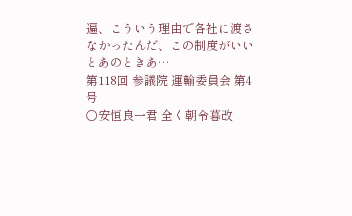遍、こういう理由で各社に渡さなかったんだ、この制度がいいとあのときあ…
第118回 参議院 運輸委員会 第4号
○安恒良一君 全く朝令暮改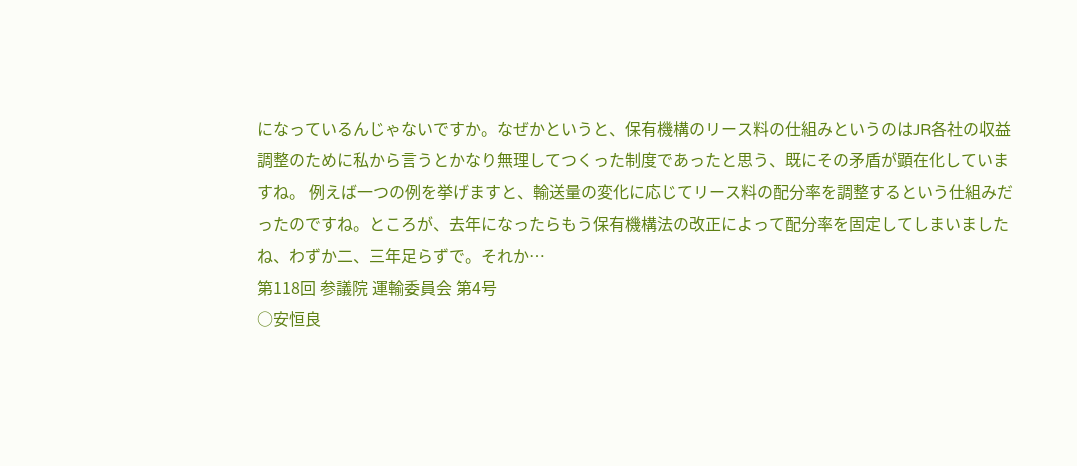になっているんじゃないですか。なぜかというと、保有機構のリース料の仕組みというのはJR各社の収益調整のために私から言うとかなり無理してつくった制度であったと思う、既にその矛盾が顕在化していますね。 例えば一つの例を挙げますと、輸送量の変化に応じてリース料の配分率を調整するという仕組みだったのですね。ところが、去年になったらもう保有機構法の改正によって配分率を固定してしまいましたね、わずか二、三年足らずで。それか…
第118回 参議院 運輸委員会 第4号
○安恒良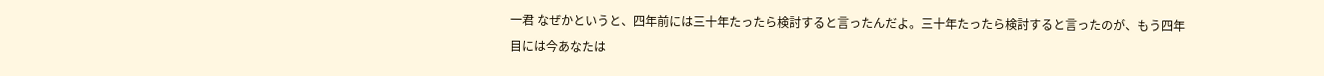一君 なぜかというと、四年前には三十年たったら検討すると言ったんだよ。三十年たったら検討すると言ったのが、もう四年目には今あなたは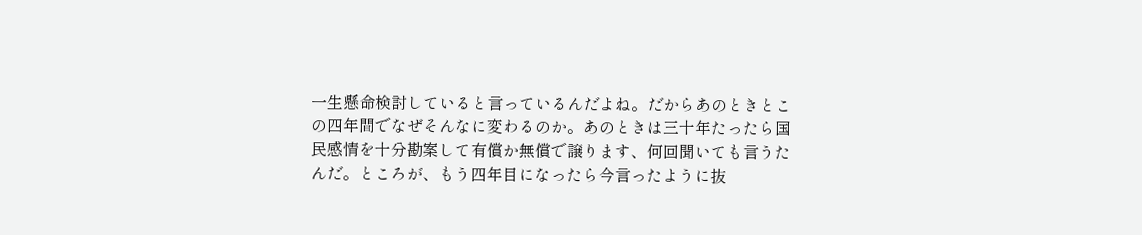一生懸命検討していると言っているんだよね。だからあのときとこの四年間でなぜそんなに変わるのか。あのときは三十年たったら国民感情を十分勘案して有償か無償で譲ります、何回聞いても言うたんだ。ところが、もう四年目になったら今言ったように抜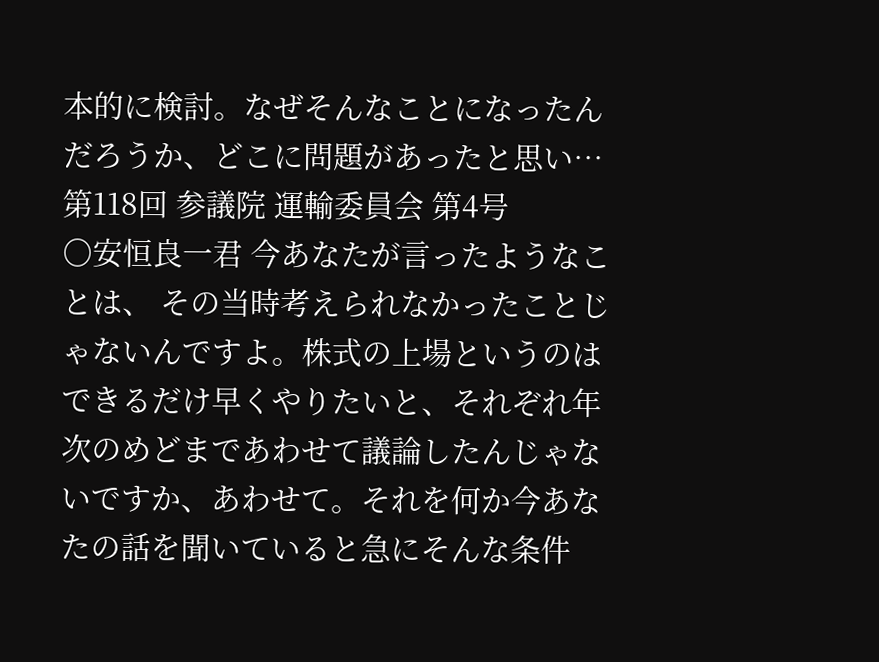本的に検討。なぜそんなことになったんだろうか、どこに問題があったと思い…
第118回 参議院 運輸委員会 第4号
○安恒良一君 今あなたが言ったようなことは、 その当時考えられなかったことじゃないんですよ。株式の上場というのはできるだけ早くやりたいと、それぞれ年次のめどまであわせて議論したんじゃないですか、あわせて。それを何か今あなたの話を聞いていると急にそんな条件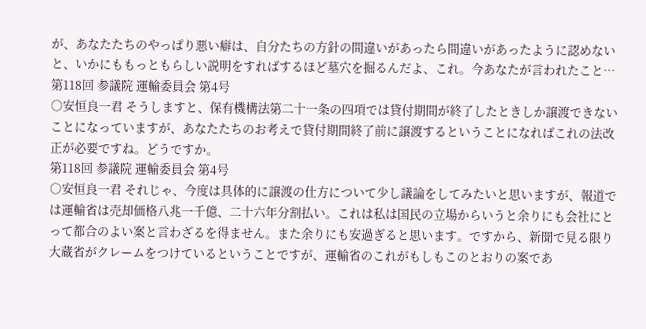が、あなたたちのやっぱり悪い癖は、自分たちの方針の間違いがあったら間違いがあったように認めないと、いかにももっともらしい説明をすればするほど墓穴を掘るんだよ、これ。今あなたが言われたこと…
第118回 参議院 運輸委員会 第4号
○安恒良一君 そうしますと、保有機構法第二十一条の四項では貸付期間が終了したときしか譲渡できないことになっていますが、あなたたちのお考えで貸付期間終了前に譲渡するということになればこれの法改正が必要ですね。どうですか。
第118回 参議院 運輸委員会 第4号
○安恒良一君 それじゃ、今度は具体的に譲渡の仕方について少し議論をしてみたいと思いますが、報道では運輸省は売却価格八兆一千億、二十六年分割払い。これは私は国民の立場からいうと余りにも会社にとって都合のよい案と言わざるを得ません。また余りにも安過ぎると思います。ですから、新聞で見る限り大蔵省がクレームをつけているということですが、運輸省のこれがもしもこのとおりの案であ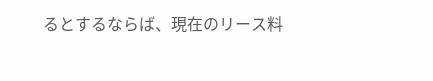るとするならば、現在のリース料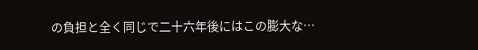の負担と全く同じで二十六年後にはこの膨大な…